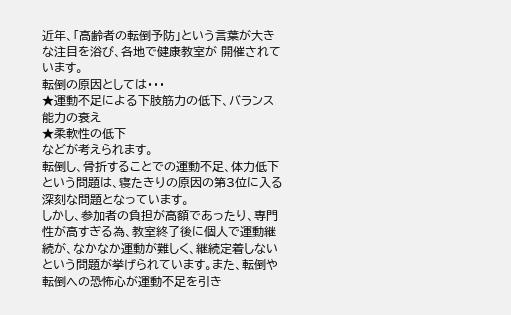近年、「高齢者の転倒予防」という言葉が大きな注目を浴び、各地で健康教室が 開催されています。
転倒の原因としては・・・
★運動不足による下肢筋力の低下、バランス能力の衰え
★柔軟性の低下
などが考えられます。
転倒し、骨折することでの運動不足、体力低下という問題は、寝たきりの原因の第3位に入る深刻な問題となっています。
しかし、参加者の負担が高額であったり、専門性が高すぎる為、教室終了後に個人で運動継続が、なかなか運動が難しく、継続定着しないという問題が挙げられています。また、転倒や転倒への恐怖心が運動不足を引き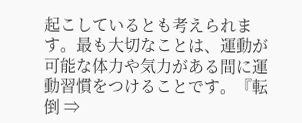起こしているとも考えられます。最も大切なことは、運動が可能な体力や気力がある間に運動習慣をつけることです。『転倒 ⇒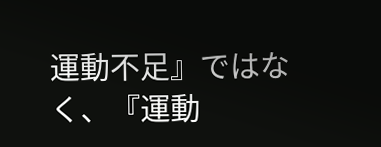運動不足』ではなく、『運動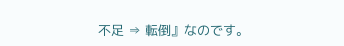不足 ⇒ 転倒』なのです。